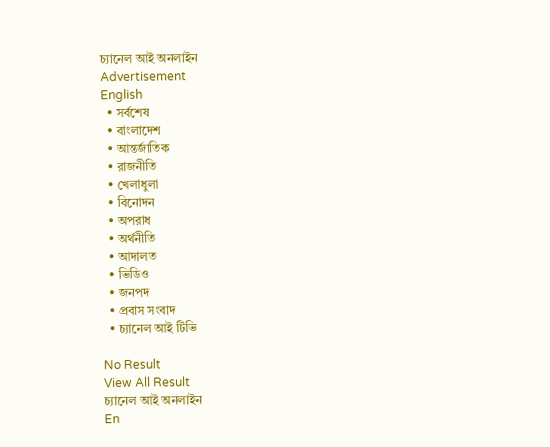চ্যানেল আই অনলাইন
Advertisement
English
  • সর্বশেষ
  • বাংলাদেশ
  • আন্তর্জাতিক
  • রাজনীতি
  • খেলাধুলা
  • বিনোদন
  • অপরাধ
  • অর্থনীতি
  • আদালত
  • ভিডিও
  • জনপদ
  • প্রবাস সংবাদ
  • চ্যানেল আই টিভি

No Result
View All Result
চ্যানেল আই অনলাইন
En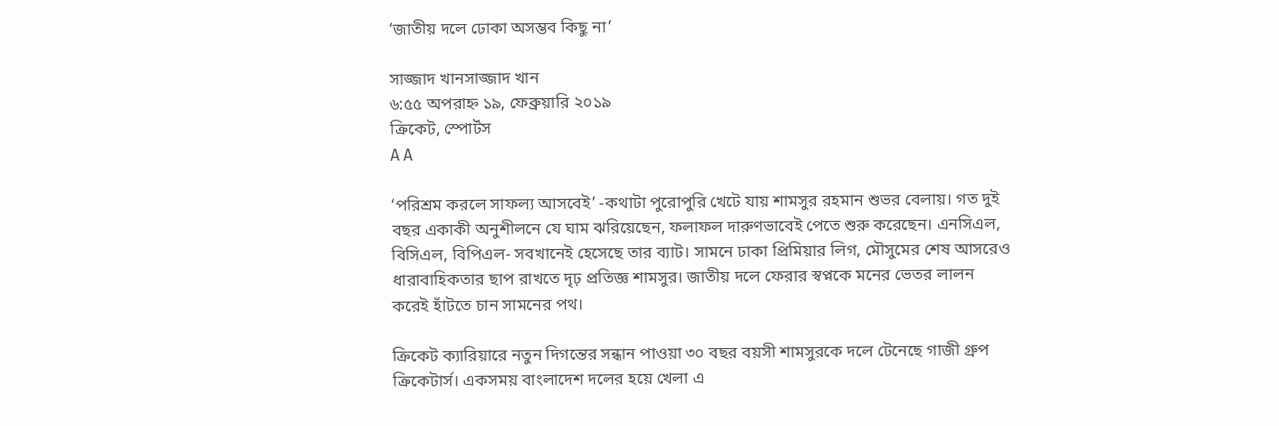‘জাতীয় দলে ঢোকা অসম্ভব কিছু না’

সাজ্জাদ খানসাজ্জাদ খান
৬:৫৫ অপরাহ্ন ১৯, ফেব্রুয়ারি ২০১৯
ক্রিকেট, স্পোর্টস
A A

‘পরিশ্রম করলে সাফল্য আসবেই’ -কথাটা পুরোপুরি খেটে যায় শামসুর রহমান শুভর বেলায়। গত দুই বছর একাকী অনুশীলনে যে ঘাম ঝরিয়েছেন, ফলাফল দারুণভাবেই পেতে শুরু করেছেন। এনসিএল, বিসিএল, বিপিএল- সবখানেই হেসেছে তার ব্যাট। সামনে ঢাকা প্রিমিয়ার লিগ, মৌসুমের শেষ আসরেও ধারাবাহিকতার ছাপ রাখতে দৃঢ় প্রতিজ্ঞ শামসুর। জাতীয় দলে ফেরার স্বপ্নকে মনের ভেতর লালন করেই হাঁটতে চান সামনের পথ।

ক্রিকেট ক্যারিয়ারে নতুন দিগন্তের সন্ধান পাওয়া ৩০ বছর বয়সী শামসুরকে দলে টেনেছে গাজী গ্রুপ ক্রিকেটার্স। একসময় বাংলাদেশ দলের হয়ে খেলা এ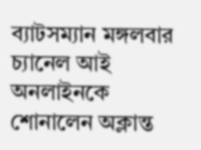ব্যাটসম্যান মঙ্গলবার চ্যানেল আই অনলাইনকে শোনালেন অক্লান্ত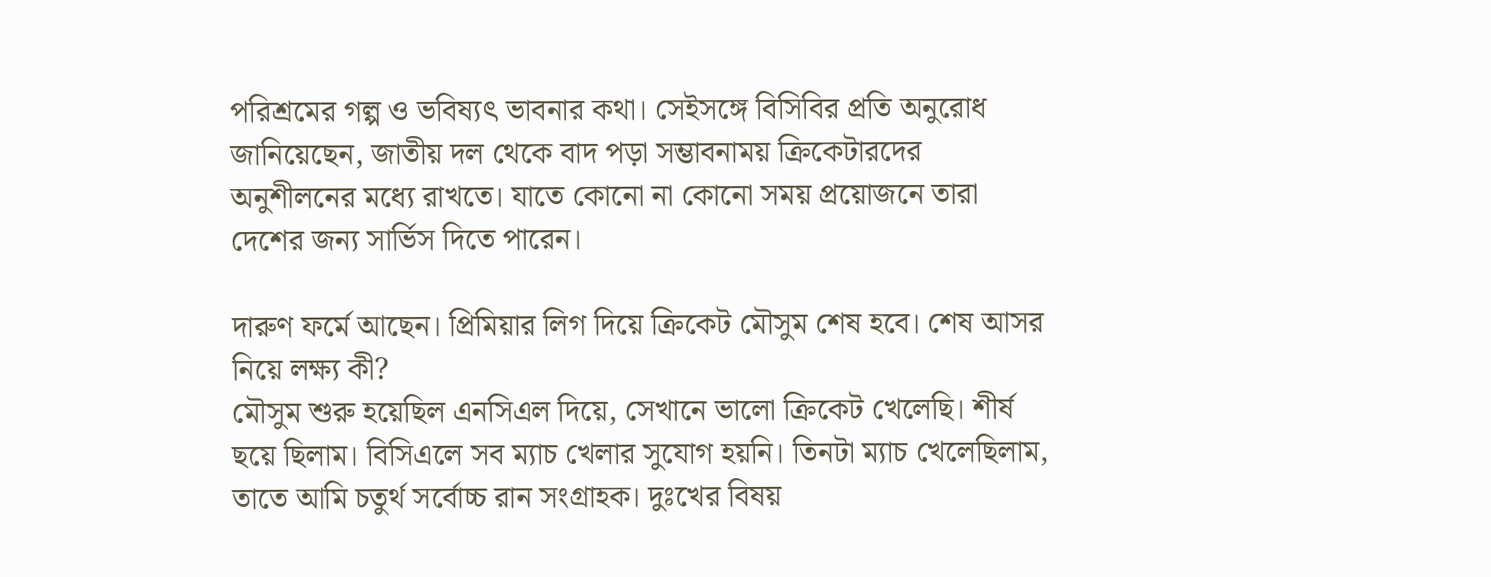পরিশ্রমের গল্প ও ভবিষ্যৎ ভাবনার কথা। সেইসঙ্গে বিসিবির প্রতি অনুরোধ জানিয়েছেন, জাতীয় দল থেকে বাদ পড়া সম্ভাবনাময় ক্রিকেটারদের অনুশীলনের মধ্যে রাখতে। যাতে কোনো না কোনো সময় প্রয়োজনে তারা দেশের জন্য সার্ভিস দিতে পারেন।

দারুণ ফর্মে আছেন। প্রিমিয়ার লিগ দিয়ে ক্রিকেট মৌসুম শেষ হবে। শেষ আসর নিয়ে লক্ষ্য কী?
মৌসুম শুরু হয়েছিল এনসিএল দিয়ে, সেখানে ভালো ক্রিকেট খেলেছি। শীর্ষ ছয়ে ছিলাম। বিসিএলে সব ম্যাচ খেলার সুযোগ হয়নি। তিনটা ম্যাচ খেলেছিলাম, তাতে আমি চতুর্থ সর্বোচ্চ রান সংগ্রাহক। দুঃখের বিষয়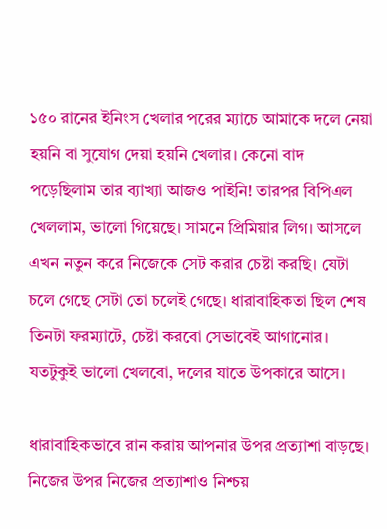১৫০ রানের ইনিংস খেলার পরের ম্যাচে আমাকে দলে নেয়া হয়নি বা সুযোগ দেয়া হয়নি খেলার। কেনো বাদ পড়েছিলাম তার ব্যাখ্যা আজও পাইনি! তারপর বিপিএল খেললাম, ভালো গিয়েছে। সামনে প্রিমিয়ার লিগ। আসলে এখন নতুন করে নিজেকে সেট করার চেষ্টা করছি। যেটা চলে গেছে সেটা তো চলেই গেছে। ধারাবাহিকতা ছিল শেষ তিনটা ফরম্যাটে, চেষ্টা করবো সেভাবেই আগানোর। যতটুকুই ভালো খেলবো, দলের যাতে উপকারে আসে।

ধারাবাহিকভাবে রান করায় আপনার উপর প্রত্যাশা বাড়ছে। নিজের উপর নিজের প্রত্যাশাও নিশ্চয়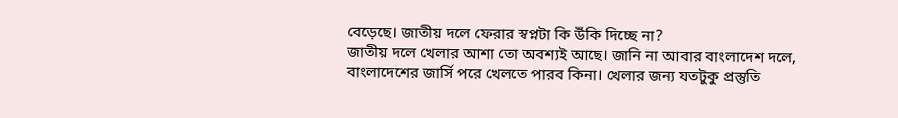বেড়েছে। জাতীয় দলে ফেরার স্বপ্নটা কি উঁকি দিচ্ছে না?
জাতীয় দলে খেলার আশা তো অবশ্যই আছে। জানি না আবার বাংলাদেশ দলে, বাংলাদেশের জার্সি পরে খেলতে পারব কিনা। খেলার জন্য যতটুকু প্রস্তুতি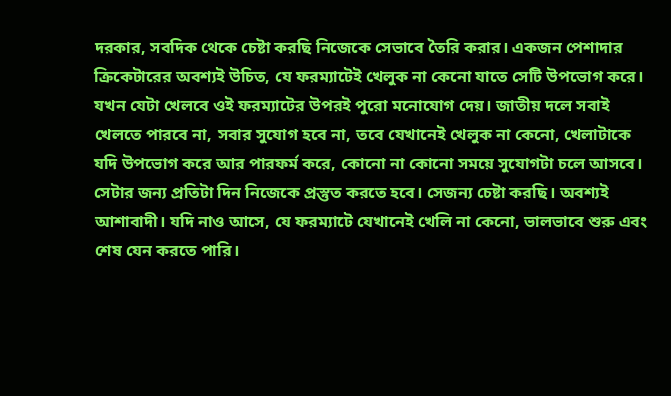দরকার, সবদিক থেকে চেষ্টা করছি নিজেকে সেভাবে তৈরি করার। একজন পেশাদার ক্রিকেটারের অবশ্যই উচিত, যে ফরম্যাটেই খেলুক না কেনো যাতে সেটি উপভোগ করে। যখন যেটা খেলবে ওই ফরম্যাটের উপরই পুরো মনোযোগ দেয়। জাতীয় দলে সবাই খেলতে পারবে না, সবার সুযোগ হবে না, তবে যেখানেই খেলুক না কেনো, খেলাটাকে যদি উপভোগ করে আর পারফর্ম করে, কোনো না কোনো সময়ে সুযোগটা চলে আসবে। সেটার জন্য প্রতিটা দিন নিজেকে প্রস্তুত করতে হবে। সেজন্য চেষ্টা করছি। অবশ্যই আশাবাদী। যদি নাও আসে, যে ফরম্যাটে যেখানেই খেলি না কেনো, ভালভাবে শুরু এবং শেষ যেন করতে পারি।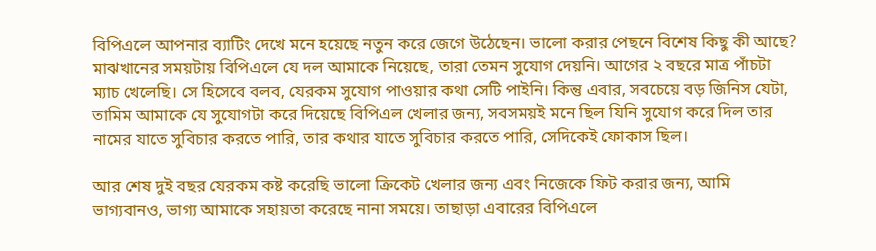বিপিএলে আপনার ব্যাটিং দেখে মনে হয়েছে নতুন করে জেগে উঠেছেন। ভালো করার পেছনে বিশেষ কিছু কী আছে?
মাঝখানের সময়টায় বিপিএলে যে দল আমাকে নিয়েছে, তারা তেমন সুযোগ দেয়নি। আগের ২ বছরে মাত্র পাঁচটা ম্যাচ খেলেছি। সে হিসেবে বলব, যেরকম সুযোগ পাওয়ার কথা সেটি পাইনি। কিন্তু এবার, সবচেয়ে বড় জিনিস যেটা, তামিম আমাকে যে সুযোগটা করে দিয়েছে বিপিএল খেলার জন্য, সবসময়ই মনে ছিল যিনি সুযোগ করে দিল তার নামের যাতে সুবিচার করতে পারি, তার কথার যাতে সুবিচার করতে পারি, সেদিকেই ফোকাস ছিল।

আর শেষ দুই বছর যেরকম কষ্ট করেছি ভালো ক্রিকেট খেলার জন্য এবং নিজেকে ফিট করার জন্য, আমি ভাগ্যবানও, ভাগ্য আমাকে সহায়তা করেছে নানা সময়ে। তাছাড়া এবারের বিপিএলে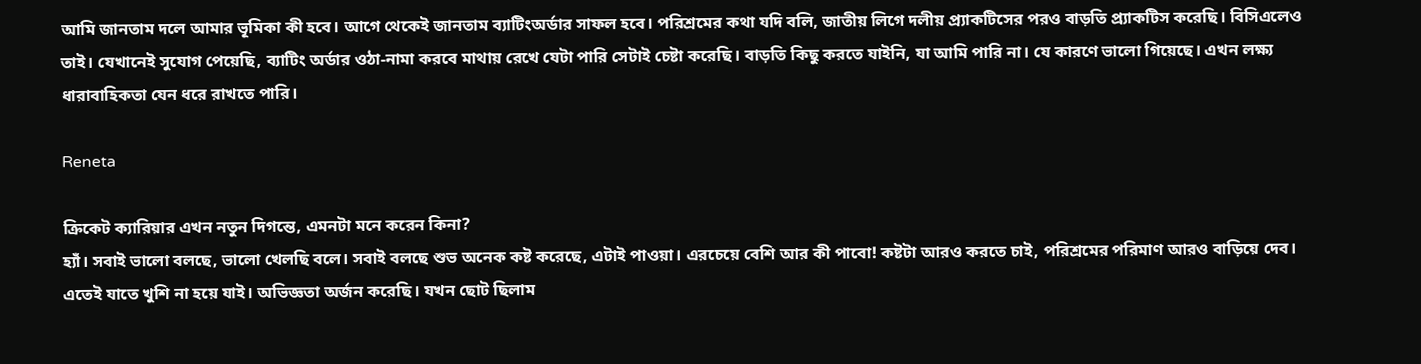আমি জানতাম দলে আমার ভূমিকা কী হবে। আগে থেকেই জানতাম ব্যাটিংঅর্ডার সাফল হবে। পরিশ্রমের কথা যদি বলি, জাতীয় লিগে দলীয় প্র্যাকটিসের পরও বাড়তি প্র্যাকটিস করেছি। বিসিএলেও তাই। যেখানেই সুযোগ পেয়েছি, ব্যাটিং অর্ডার ওঠা-নামা করবে মাথায় রেখে যেটা পারি সেটাই চেষ্টা করেছি। বাড়তি কিছু করতে যাইনি, যা আমি পারি না। যে কারণে ভালো গিয়েছে। এখন লক্ষ্য ধারাবাহিকতা যেন ধরে রাখতে পারি।

Reneta

ক্রিকেট ক্যারিয়ার এখন নতুন দিগন্তে, এমনটা মনে করেন কিনা?
হ্যাঁ। সবাই ভালো বলছে, ভালো খেলছি বলে। সবাই বলছে শুভ অনেক কষ্ট করেছে, এটাই পাওয়া। এরচেয়ে বেশি আর কী পাবো! কষ্টটা আরও করতে চাই, পরিশ্রমের পরিমাণ আরও বাড়িয়ে দেব। এতেই যাতে খুশি না হয়ে যাই। অভিজ্ঞতা অর্জন করেছি। যখন ছোট ছিলাম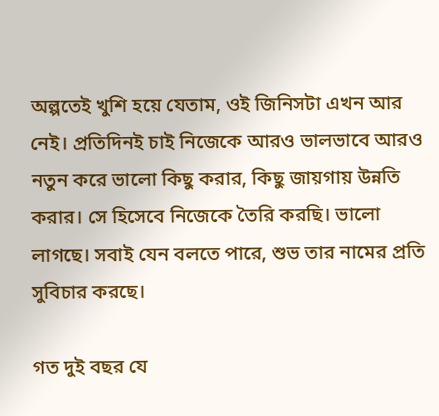অল্পতেই খুশি হয়ে যেতাম, ওই জিনিসটা এখন আর নেই। প্রতিদিনই চাই নিজেকে আরও ভালভাবে আরও নতুন করে ভালো কিছু করার, কিছু জায়গায় উন্নতি করার। সে হিসেবে নিজেকে তৈরি করছি। ভালো লাগছে। সবাই যেন বলতে পারে, শুভ তার নামের প্রতি সুবিচার করছে।

গত দুই বছর যে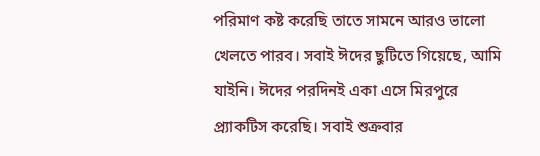পরিমাণ কষ্ট করেছি তাতে সামনে আরও ভালো খেলতে পারব। সবাই ঈদের ছুটিতে গিয়েছে, আমি যাইনি। ঈদের পরদিনই একা এসে মিরপুরে প্র্যাকটিস করেছি। সবাই শুক্রবার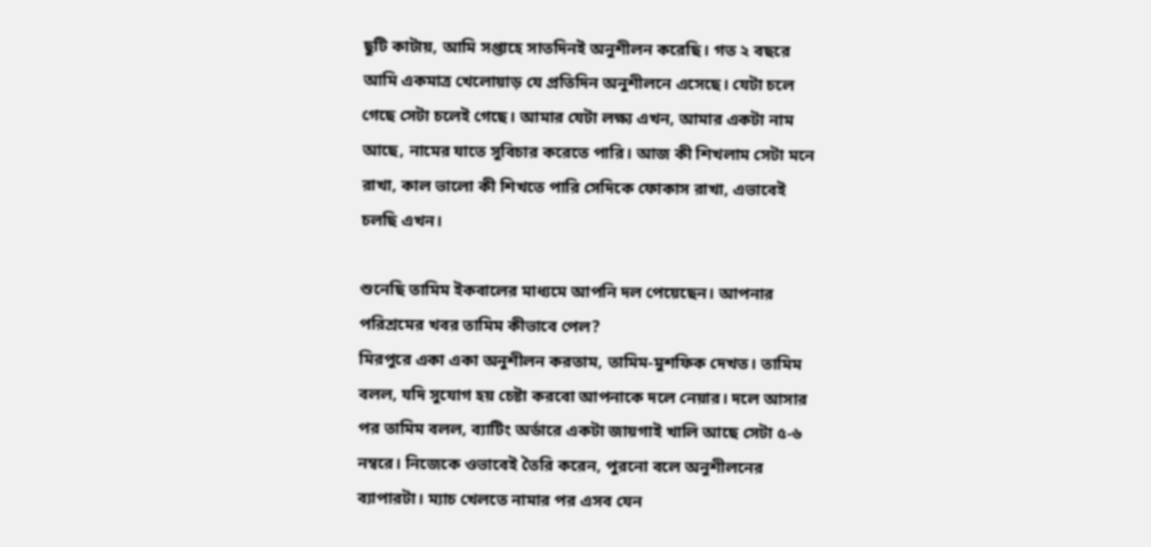ছুটি কাটায়, আমি সপ্তাহে সাতদিনই অনুশীলন করেছি। গত ২ বছরে আমি একমাত্র খেলোয়াড় যে প্রতিদিন অনুশীলনে এসেছে। যেটা চলে গেছে সেটা চলেই গেছে। আমার যেটা লক্ষ্য এখন, আমার একটা নাম আছে, নামের যাতে সুবিচার করেতে পারি। আজ কী শিখলাম সেটা মনে রাখা, কাল ভালো কী শিখতে পারি সেদিকে ফোকাস রাখা, এভাবেই চলছি এখন।

শুনেছি তামিম ইকবালের মাধ্যমে আপনি দল পেয়েছেন। আপনার পরিশ্রমের খবর তামিম কীভাবে পেল?
মিরপুরে একা একা অনুশীলন করতাম, তামিম-মুশফিক দেখত। তামিম বলল, যদি সুযোগ হয় চেষ্টা করবো আপনাকে দলে নেয়ার। দলে আসার পর তামিম বলল, ব্যাটিং অর্ডারে একটা জায়গাই খালি আছে সেটা ৫-৬ নম্বরে। নিজেকে ওভাবেই তৈরি করেন, পুরনো বলে অনুশীলনের ব্যাপারটা। ম্যাচ খেলতে নামার পর এসব যেন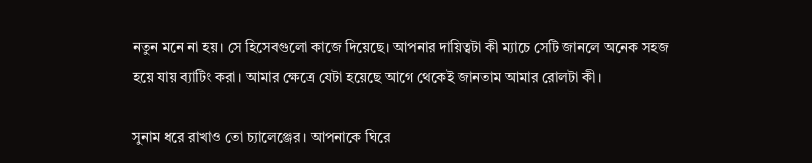নতুন মনে না হয়। সে হিসেবগুলো কাজে দিয়েছে। আপনার দায়িত্বটা কী ম্যাচে সেটি জানলে অনেক সহজ হয়ে যায় ব্যাটিং করা। আমার ক্ষেত্রে যেটা হয়েছে আগে থেকেই জানতাম আমার রোলটা কী।

সুনাম ধরে রাখাও তো চ্যালেঞ্জের। আপনাকে ঘিরে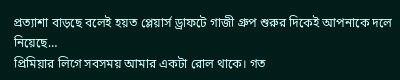প্রত্যাশা বাড়ছে বলেই হয়ত প্লেয়ার্স ড্রাফটে গাজী গ্রুপ শুরুর দিকেই আপনাকে দলে নিয়েছে…
প্রিমিয়ার লিগে সবসময় আমার একটা রোল থাকে। গত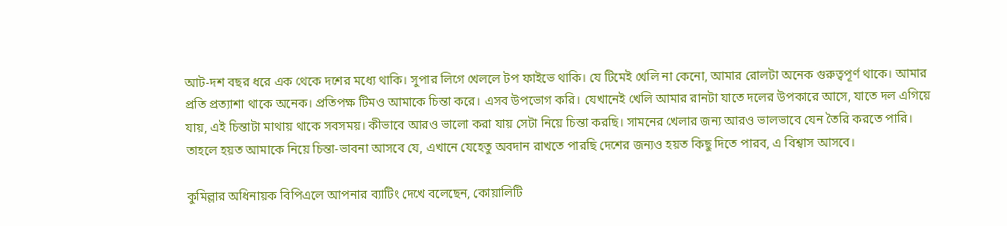আট-দশ বছর ধরে এক থেকে দশের মধ্যে থাকি। সুপার লিগে খেললে টপ ফাইভে থাকি। যে টিমেই খেলি না কেনো, আমার রোলটা অনেক গুরুত্বপূর্ণ থাকে। আমার প্রতি প্রত্যাশা থাকে অনেক। প্রতিপক্ষ টিমও আমাকে চিন্তা করে। এসব উপভোগ করি। যেখানেই খেলি আমার রানটা যাতে দলের উপকারে আসে, যাতে দল এগিয়ে যায়, এই চিন্তাটা মাথায় থাকে সবসময়। কীভাবে আরও ভালো করা যায় সেটা নিয়ে চিন্তা করছি। সামনের খেলার জন্য আরও ভালভাবে যেন তৈরি করতে পারি। তাহলে হয়ত আমাকে নিয়ে চিন্তা-ভাবনা আসবে যে, এখানে যেহেতু অবদান রাখতে পারছি দেশের জন্যও হয়ত কিছু দিতে পারব, এ বিশ্বাস আসবে।

কুমিল্লার অধিনায়ক বিপিএলে আপনার ব্যাটিং দেখে বলেছেন, কোয়ালিটি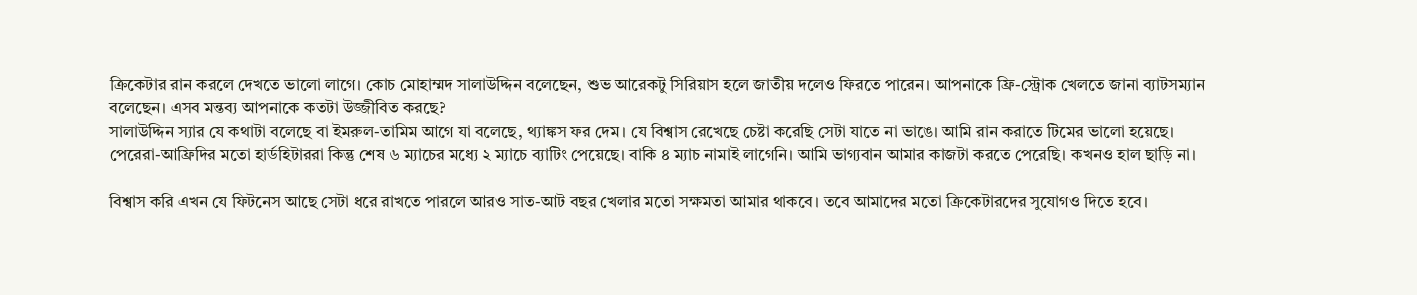ক্রিকেটার রান করলে দেখতে ভালো লাগে। কোচ মোহাম্মদ সালাউদ্দিন বলেছেন, শুভ আরেকটু সিরিয়াস হলে জাতীয় দলেও ফিরতে পারেন। আপনাকে ফ্রি-স্ট্রোক খেলতে জানা ব্যাটসম্যান বলেছেন। এসব মন্তব্য আপনাকে কতটা উজ্জীবিত করছে?
সালাউদ্দিন স্যার যে কথাটা বলেছে বা ইমরুল-তামিম আগে যা বলেছে, থ্যাঙ্কস ফর দেম। যে বিশ্বাস রেখেছে চেষ্টা করেছি সেটা যাতে না ভাঙে। আমি রান করাতে টিমের ভালো হয়েছে। পেরেরা-আফ্রিদির মতো হার্ডহিটাররা কিন্তু শেষ ৬ ম্যাচের মধ্যে ২ ম্যাচে ব্যাটিং পেয়েছে। বাকি ৪ ম্যাচ নামাই লাগেনি। আমি ভাগ্যবান আমার কাজটা করতে পেরেছি। কখনও হাল ছাড়ি না।

বিশ্বাস করি এখন যে ফিটনেস আছে সেটা ধরে রাখতে পারলে আরও সাত-আট বছর খেলার মতো সক্ষমতা আমার থাকবে। তবে আমাদের মতো ক্রিকেটারদের সুযোগও দিতে হবে।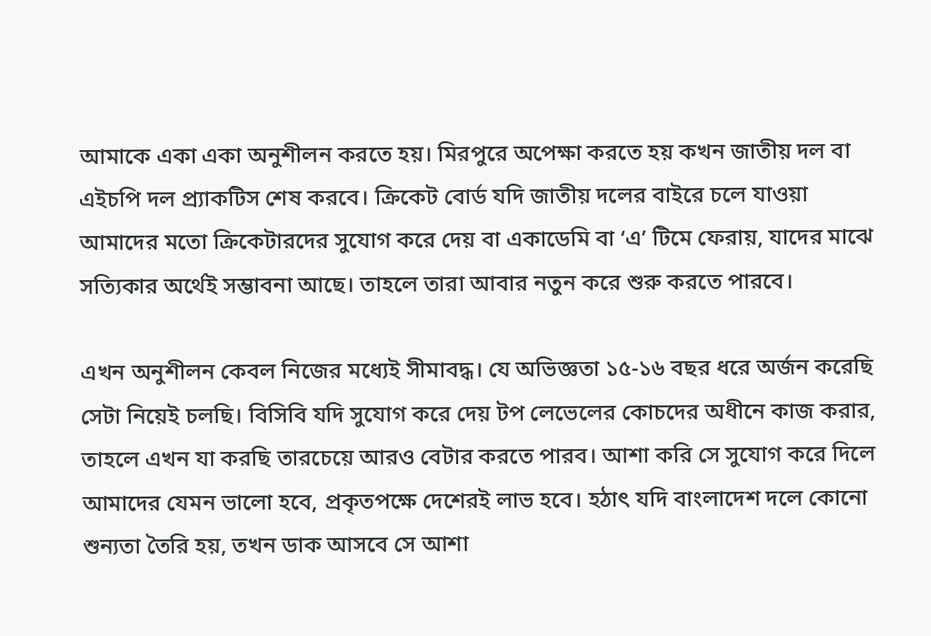আমাকে একা একা অনুশীলন করতে হয়। মিরপুরে অপেক্ষা করতে হয় কখন জাতীয় দল বা এইচপি দল প্র্যাকটিস শেষ করবে। ক্রিকেট বোর্ড যদি জাতীয় দলের বাইরে চলে যাওয়া আমাদের মতো ক্রিকেটারদের সুযোগ করে দেয় বা একাডেমি বা ‘এ’ টিমে ফেরায়, যাদের মাঝে সত্যিকার অর্থেই সম্ভাবনা আছে। তাহলে তারা আবার নতুন করে শুরু করতে পারবে।

এখন অনুশীলন কেবল নিজের মধ্যেই সীমাবদ্ধ। যে অভিজ্ঞতা ১৫-১৬ বছর ধরে অর্জন করেছি সেটা নিয়েই চলছি। বিসিবি যদি সুযোগ করে দেয় টপ লেভেলের কোচদের অধীনে কাজ করার, তাহলে এখন যা করছি তারচেয়ে আরও বেটার করতে পারব। আশা করি সে সুযোগ করে দিলে আমাদের যেমন ভালো হবে, প্রকৃতপক্ষে দেশেরই লাভ হবে। হঠাৎ যদি বাংলাদেশ দলে কোনো শুন্যতা তৈরি হয়, তখন ডাক আসবে সে আশা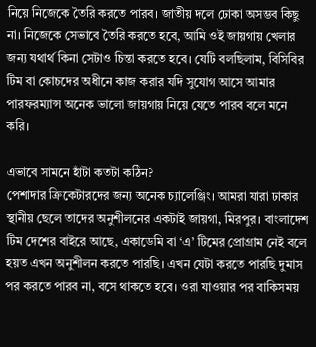নিয়ে নিজেকে তৈরি করতে পারব। জাতীয় দলে ঢোকা অসম্ভব কিছু না। নিজেকে সেভাবে তৈরি করতে হবে, আমি ওই জায়গায় খেলার জন্য যথার্থ কিনা সেটাও চিন্তা করতে হবে। যেটি বলছিলাম, বিসিবির টিম বা কোচদের অধীনে কাজ করার যদি সুযোগ আসে আমার পারফরম্যান্স অনেক ভালো জায়গায় নিয়ে যেতে পারব বলে মনে করি।

এভাবে সামনে হাঁটা কতটা কঠিন?
পেশাদার ক্রিকেটারদের জন্য অনেক চ্যালেঞ্জিং। আমরা যারা ঢাকার স্থানীয় ছেলে তাদের অনুশীলনের একটাই জায়গা, মিরপুর। বাংলাদেশ টিম দেশের বাইরে আছে, একাডেমি বা ‘এ’ টিমের প্রোগ্রাম নেই বলে হয়ত এখন অনুশীলন করতে পারছি। এখন যেটা করতে পারছি দুমাস পর করতে পারব না, বসে থাকতে হবে। ওরা যাওয়ার পর বাকিসময়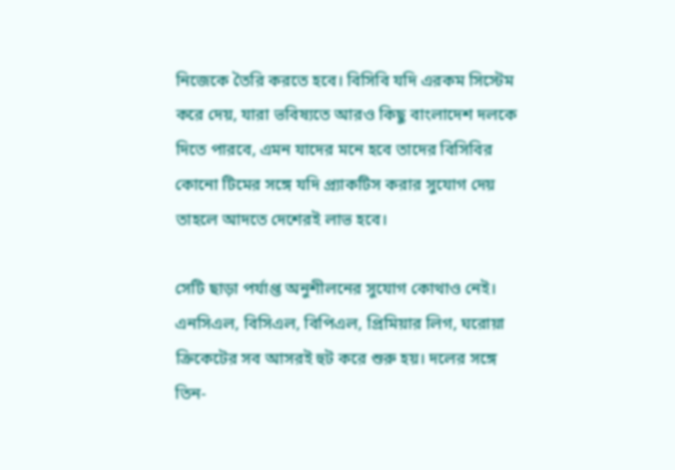নিজেকে তৈরি করতে হবে। বিসিবি যদি এরকম সিস্টেম করে দেয়, যারা ভবিষ্যতে আরও কিছু বাংলাদেশ দলকে দিতে পারবে, এমন যাদের মনে হবে তাদের বিসিবির কোনো টিমের সঙ্গে যদি প্র্যাকটিস করার সুযোগ দেয় তাহলে আদতে দেশেরই লাভ হবে।

সেটি ছাড়া পর্যাপ্ত অনুশীলনের সুযোগ কোথাও নেই। এনসিএল, বিসিএল, বিপিএল, প্রিমিয়ার লিগ, ঘরোয়া ক্রিকেটের সব আসরই হুট করে শুরু হয়। দলের সঙ্গে তিন-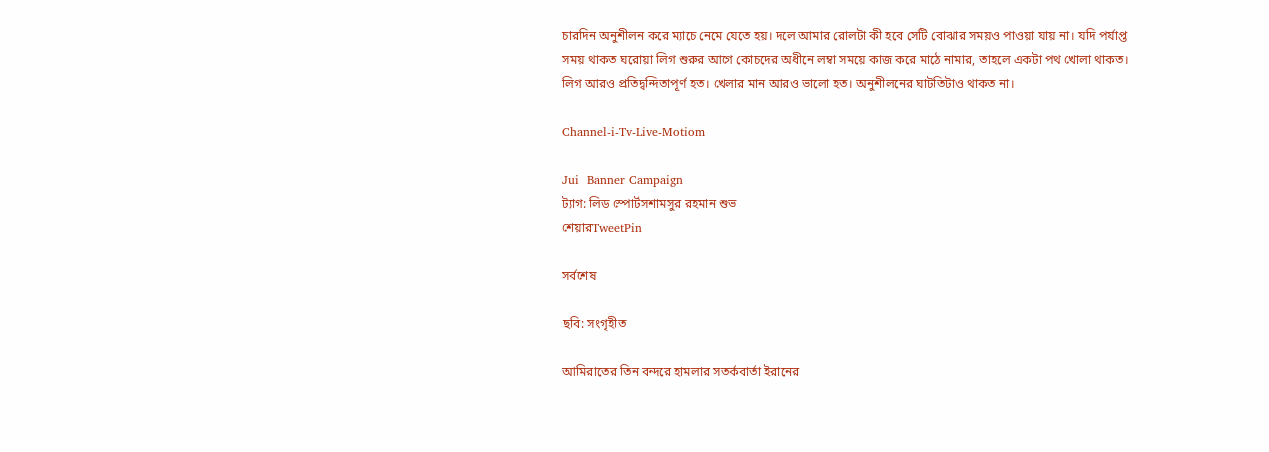চারদিন অনুশীলন করে ম্যাচে নেমে যেতে হয়। দলে আমার রোলটা কী হবে সেটি বোঝার সময়ও পাওয়া যায় না। যদি পর্যাপ্ত সময় থাকত ঘরোয়া লিগ শুরুর আগে কোচদের অধীনে লম্বা সময়ে কাজ করে মাঠে নামার, তাহলে একটা পথ খোলা থাকত। লিগ আরও প্রতিদ্বন্দিতাপূর্ণ হত। খেলার মান আরও ভালো হত। অনুশীলনের ঘাটতিটাও থাকত না।

Channel-i-Tv-Live-Motiom

Jui  Banner Campaign
ট্যাগ: লিড স্পোর্টসশামসুর রহমান শুভ
শেয়ারTweetPin

সর্বশেষ

ছবি: সংগৃহীত

আমিরাতের তিন বন্দরে হামলার সতর্কবার্তা ইরানের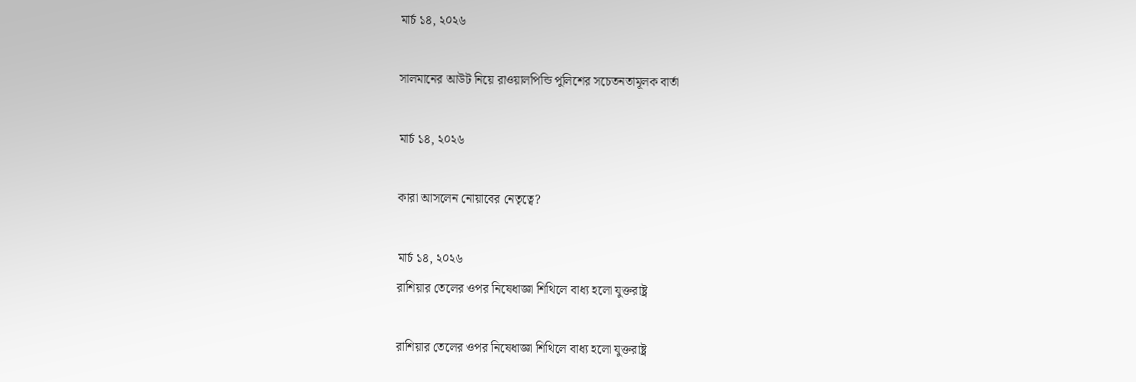মার্চ ১৪, ২০২৬

সালমানের আউট নিয়ে রাওয়ালপিন্ডি পুলিশের সচেতনতামূলক বার্তা

মার্চ ১৪, ২০২৬

কারা আসলেন নোয়াবের নেতৃত্বে?

মার্চ ১৪, ২০২৬
রাশিয়ার তেলের ওপর নিষেধাজ্ঞা শিথিলে বাধ্য হলো যুক্তরাষ্ট্র

রাশিয়ার তেলের ওপর নিষেধাজ্ঞা শিথিলে বাধ্য হলো যুক্তরাষ্ট্র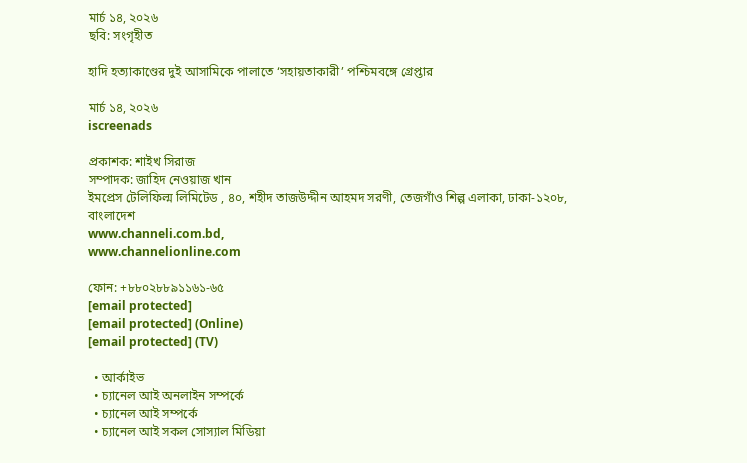মার্চ ১৪, ২০২৬
ছবি: সংগৃহীত

হাদি হত্যাকাণ্ডের দুই আসামিকে পালাতে ‘সহায়তাকারী’ পশ্চিমবঙ্গে গ্রেপ্তার

মার্চ ১৪, ২০২৬
iscreenads

প্রকাশক: শাইখ সিরাজ
সম্পাদক: জাহিদ নেওয়াজ খান
ইমপ্রেস টেলিফিল্ম লিমিটেড , ৪০, শহীদ তাজউদ্দীন আহমদ সরণী, তেজগাঁও শিল্প এলাকা, ঢাকা-১২০৮, বাংলাদেশ
www.channeli.com.bd,
www.channelionline.com

ফোন: +৮৮০২৮৮৯১১৬১-৬৫
[email protected]
[email protected] (Online)
[email protected] (TV)

  • আর্কাইভ
  • চ্যানেল আই অনলাইন সম্পর্কে
  • চ্যানেল আই সম্পর্কে
  • চ্যানেল আই সকল সোস্যাল মিডিয়া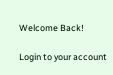Welcome Back!

Login to your account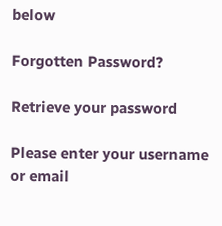below

Forgotten Password?

Retrieve your password

Please enter your username or email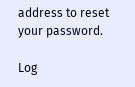address to reset your password.

Log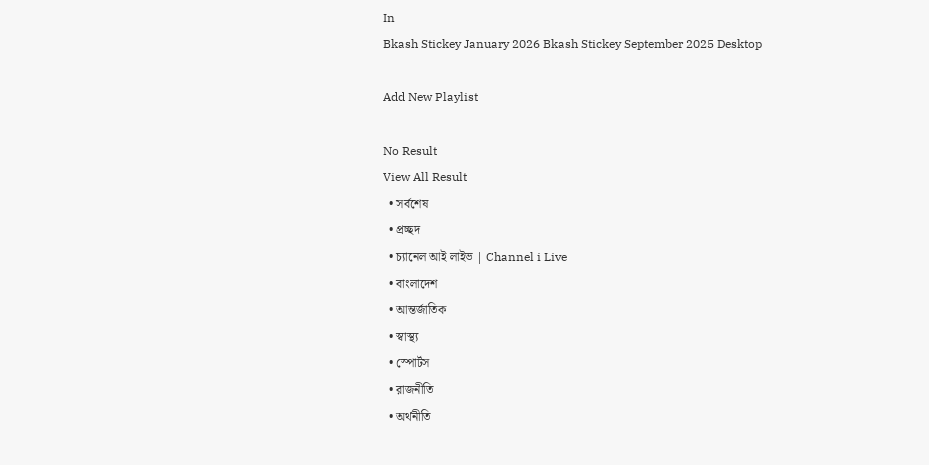In
Bkash Stickey January 2026 Bkash Stickey September 2025 Desktop

Add New Playlist

No Result
View All Result
  • সর্বশেষ
  • প্রচ্ছদ
  • চ্যানেল আই লাইভ | Channel i Live
  • বাংলাদেশ
  • আন্তর্জাতিক
  • স্বাস্থ্য
  • স্পোর্টস
  • রাজনীতি
  • অর্থনীতি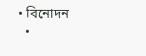• বিনোদন
  •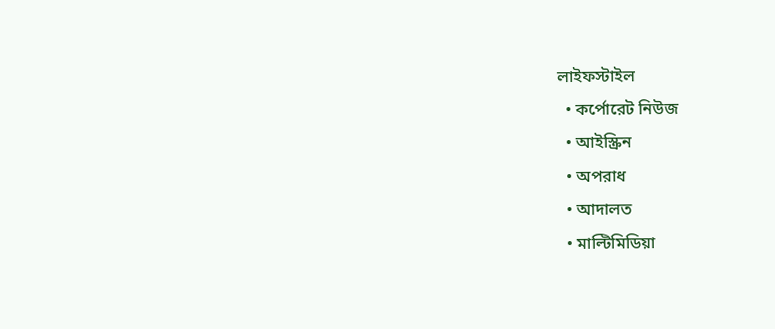লাইফস্টাইল
  • কর্পোরেট নিউজ
  • আইস্ক্রিন
  • অপরাধ
  • আদালত
  • মাল্টিমিডিয়া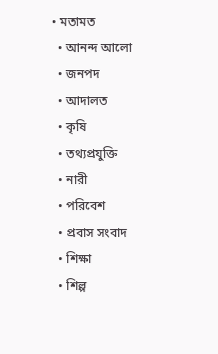• মতামত
  • আনন্দ আলো
  • জনপদ
  • আদালত
  • কৃষি
  • তথ্যপ্রযুক্তি
  • নারী
  • পরিবেশ
  • প্রবাস সংবাদ
  • শিক্ষা
  • শিল্প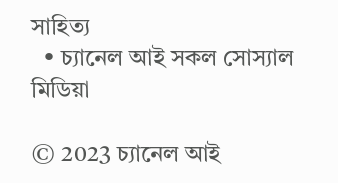সাহিত্য
  • চ্যানেল আই সকল সোস্যাল মিডিয়া

© 2023 চ্যানেল আই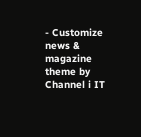- Customize news & magazine theme by Channel i IT